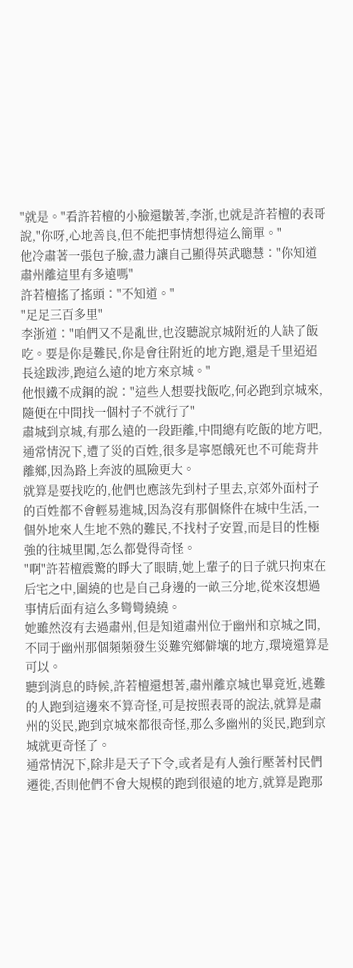"就是。"看許若檀的小臉還皺著,李浙,也就是許若檀的表哥說,"你呀,心地善良,但不能把事情想得這么簡單。"
他冷肅著一張包子臉,盡力讓自己顯得英武聰慧∶"你知道肅州離這里有多遠嗎"
許若檀搖了搖頭∶"不知道。"
"足足三百多里"
李浙道∶"咱們又不是亂世,也沒聽說京城附近的人缺了飯吃。要是你是難民,你是會往附近的地方跑,還是千里迢迢長途跋涉,跑這么遠的地方來京城。"
他恨鐵不成鋼的說∶"這些人想要找飯吃,何必跑到京城來,隨便在中間找一個村子不就行了"
肅城到京城,有那么遠的一段距離,中間總有吃飯的地方吧,通常情況下,遭了災的百姓,很多是寧愿餓死也不可能背井離鄉,因為路上奔波的風險更大。
就算是要找吃的,他們也應該先到村子里去,京郊外面村子的百姓都不會輕易進城,因為沒有那個條件在城中生活,一個外地來人生地不熟的難民,不找村子安置,而是目的性極強的往城里闖,怎么都覺得奇怪。
"啊"許若檀震驚的睜大了眼睛,她上輩子的日子就只拘束在后宅之中,圍繞的也是自己身邊的一畝三分地,從來沒想過事情后面有這么多彎彎繞繞。
她雖然沒有去過肅州,但是知道肅州位于幽州和京城之間,不同于幽州那個頻頻發生災難究鄉僻壤的地方,環境還算是可以。
聽到消息的時候,許若檀還想著,肅州離京城也畢竟近,逃難的人跑到這邊來不算奇怪,可是按照表哥的說法,就算是肅州的災民,跑到京城來都很奇怪,那么多幽州的災民,跑到京城就更奇怪了。
通常情況下,除非是天子下令,或者是有人強行壓著村民們遷徙,否則他們不會大規模的跑到很遠的地方,就算是跑那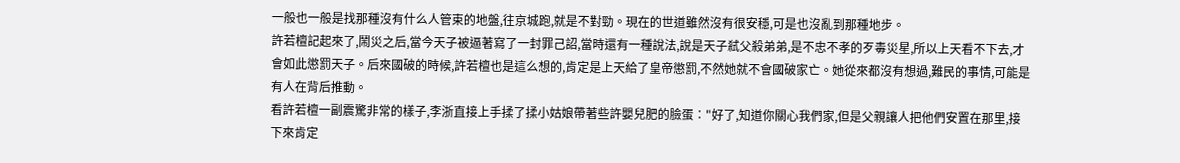一般也一般是找那種沒有什么人管束的地盤,往京城跑,就是不對勁。現在的世道雖然沒有很安穩,可是也沒亂到那種地步。
許若檀記起來了,鬧災之后,當今天子被逼著寫了一封罪己詔,當時還有一種說法,說是天子弒父殺弟弟,是不忠不孝的歹毒災星,所以上天看不下去,才會如此懲罰天子。后來國破的時候,許若檀也是這么想的,肯定是上天給了皇帝懲罰,不然她就不會國破家亡。她從來都沒有想過,難民的事情,可能是有人在背后推動。
看許若檀一副震驚非常的樣子,李浙直接上手揉了揉小姑娘帶著些許嬰兒肥的臉蛋∶"好了,知道你關心我們家,但是父親讓人把他們安置在那里,接下來肯定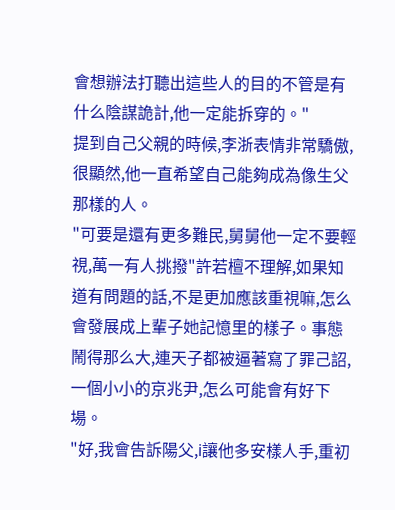會想辦法打聽出這些人的目的不管是有什么陰謀詭計,他一定能拆穿的。"
提到自己父親的時候,李浙表情非常驕傲,很顯然,他一直希望自己能夠成為像生父那樣的人。
"可要是還有更多難民,舅舅他一定不要輕視,萬一有人挑撥"許若檀不理解,如果知道有問題的話,不是更加應該重視嘛,怎么會發展成上輩子她記憶里的樣子。事態鬧得那么大,連天子都被逼著寫了罪己詔,一個小小的京兆尹,怎么可能會有好下場。
"好,我會告訴陽父,i讓他多安樣人手,重初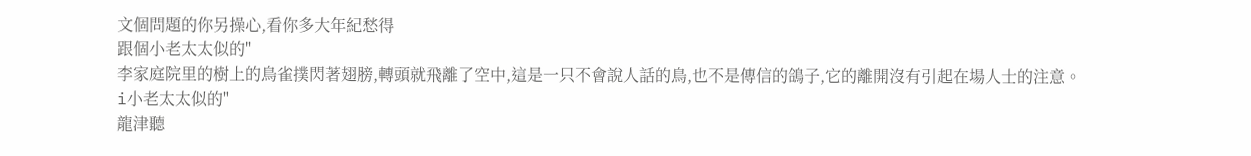文個問題的你另操心,看你多大年紀愁得
跟個小老太太似的"
李家庭院里的樹上的鳥雀撲閃著翅膀,轉頭就飛離了空中,這是一只不會說人話的鳥,也不是傳信的鴿子,它的離開沒有引起在場人士的注意。
i小老太太似的"
龍津聽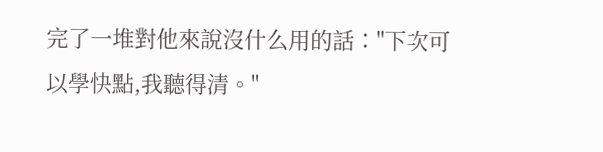完了一堆對他來說沒什么用的話∶"下次可以學快點,我聽得清。"